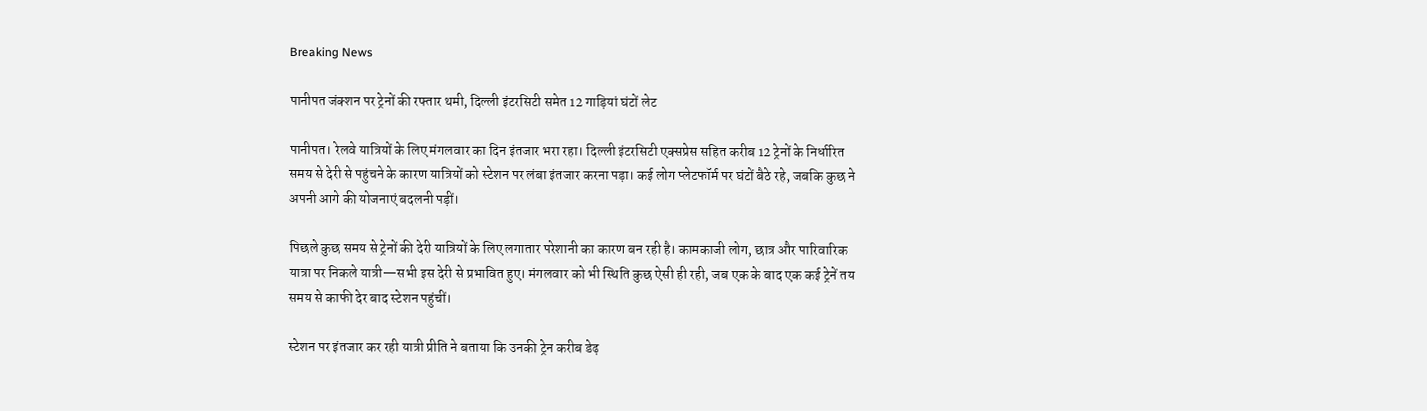Breaking News

पानीपत जंक्शन पर ट्रेनों की रफ्तार थमी, दिल्ली इंटरसिटी समेत 12 गाड़ियां घंटों लेट

पानीपत। रेलवे यात्रियों के लिए मंगलवार का दिन इंतजार भरा रहा। दिल्ली इंटरसिटी एक्सप्रेस सहित करीब 12 ट्रेनों के निर्धारित समय से देरी से पहुंचने के कारण यात्रियों को स्टेशन पर लंबा इंतजार करना पड़ा। कई लोग प्लेटफॉर्म पर घंटों बैठे रहे, जबकि कुछ ने अपनी आगे की योजनाएं बदलनी पड़ीं।

पिछले कुछ समय से ट्रेनों की देरी यात्रियों के लिए लगातार परेशानी का कारण बन रही है। कामकाजी लोग, छात्र और पारिवारिक यात्रा पर निकले यात्री—सभी इस देरी से प्रभावित हुए। मंगलवार को भी स्थिति कुछ ऐसी ही रही, जब एक के बाद एक कई ट्रेनें तय समय से काफी देर बाद स्टेशन पहुंचीं।

स्टेशन पर इंतजार कर रही यात्री प्रीति ने बताया कि उनकी ट्रेन करीब डेढ़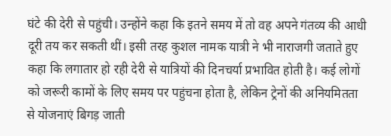घंटे की देरी से पहुंची। उन्होंने कहा कि इतने समय में तो वह अपने गंतव्य की आधी दूरी तय कर सकती थीं। इसी तरह कुशल नामक यात्री ने भी नाराजगी जताते हुए कहा कि लगातार हो रही देरी से यात्रियों की दिनचर्या प्रभावित होती है। कई लोगों को जरूरी कामों के लिए समय पर पहुंचना होता है, लेकिन ट्रेनों की अनियमितता से योजनाएं बिगड़ जाती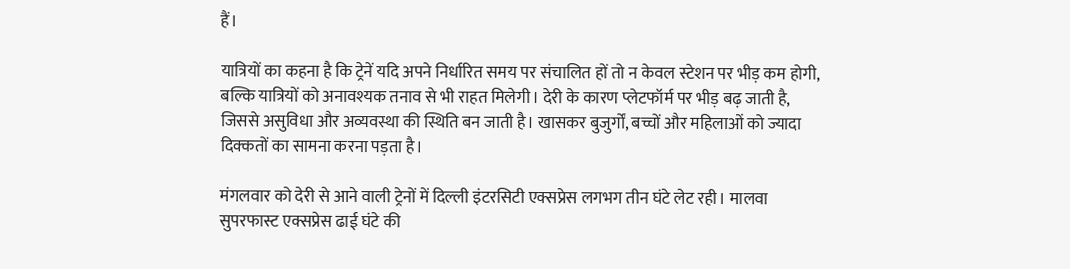हैं।

यात्रियों का कहना है कि ट्रेनें यदि अपने निर्धारित समय पर संचालित हों तो न केवल स्टेशन पर भीड़ कम होगी, बल्कि यात्रियों को अनावश्यक तनाव से भी राहत मिलेगी। देरी के कारण प्लेटफॉर्म पर भीड़ बढ़ जाती है, जिससे असुविधा और अव्यवस्था की स्थिति बन जाती है। खासकर बुजुर्गों, बच्चों और महिलाओं को ज्यादा दिक्कतों का सामना करना पड़ता है।

मंगलवार को देरी से आने वाली ट्रेनों में दिल्ली इंटरसिटी एक्सप्रेस लगभग तीन घंटे लेट रही। मालवा सुपरफास्ट एक्सप्रेस ढाई घंटे की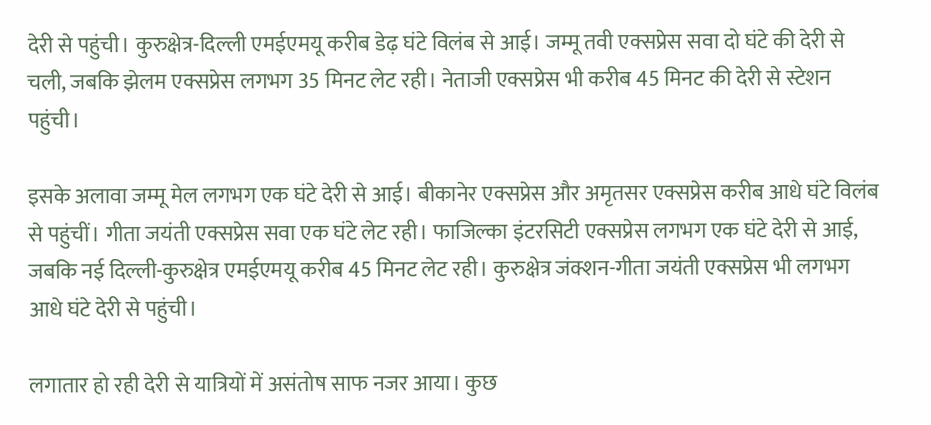देरी से पहुंची। कुरुक्षेत्र-दिल्ली एमईएमयू करीब डेढ़ घंटे विलंब से आई। जम्मू तवी एक्सप्रेस सवा दो घंटे की देरी से चली, जबकि झेलम एक्सप्रेस लगभग 35 मिनट लेट रही। नेताजी एक्सप्रेस भी करीब 45 मिनट की देरी से स्टेशन पहुंची।

इसके अलावा जम्मू मेल लगभग एक घंटे देरी से आई। बीकानेर एक्सप्रेस और अमृतसर एक्सप्रेस करीब आधे घंटे विलंब से पहुंचीं। गीता जयंती एक्सप्रेस सवा एक घंटे लेट रही। फाजिल्का इंटरसिटी एक्सप्रेस लगभग एक घंटे देरी से आई, जबकि नई दिल्ली-कुरुक्षेत्र एमईएमयू करीब 45 मिनट लेट रही। कुरुक्षेत्र जंक्शन-गीता जयंती एक्सप्रेस भी लगभग आधे घंटे देरी से पहुंची।

लगातार हो रही देरी से यात्रियों में असंतोष साफ नजर आया। कुछ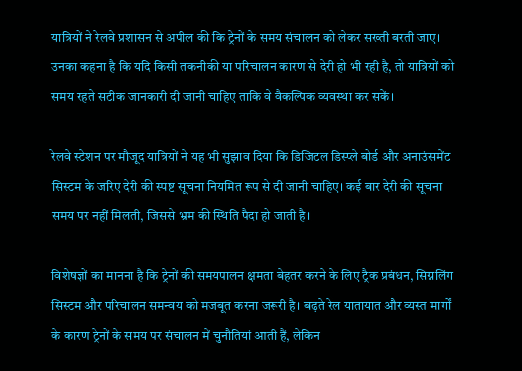यात्रियों ने रेलवे प्रशासन से अपील की कि ट्रेनों के समय संचालन को लेकर सख्ती बरती जाए। उनका कहना है कि यदि किसी तकनीकी या परिचालन कारण से देरी हो भी रही है, तो यात्रियों को समय रहते सटीक जानकारी दी जानी चाहिए ताकि वे वैकल्पिक व्यवस्था कर सकें।

रेलवे स्टेशन पर मौजूद यात्रियों ने यह भी सुझाव दिया कि डिजिटल डिस्प्ले बोर्ड और अनाउंसमेंट सिस्टम के जरिए देरी की स्पष्ट सूचना नियमित रूप से दी जानी चाहिए। कई बार देरी की सूचना समय पर नहीं मिलती, जिससे भ्रम की स्थिति पैदा हो जाती है।

विशेषज्ञों का मानना है कि ट्रेनों की समयपालन क्षमता बेहतर करने के लिए ट्रैक प्रबंधन, सिग्नलिंग सिस्टम और परिचालन समन्वय को मजबूत करना जरूरी है। बढ़ते रेल यातायात और व्यस्त मार्गों के कारण ट्रेनों के समय पर संचालन में चुनौतियां आती हैं, लेकिन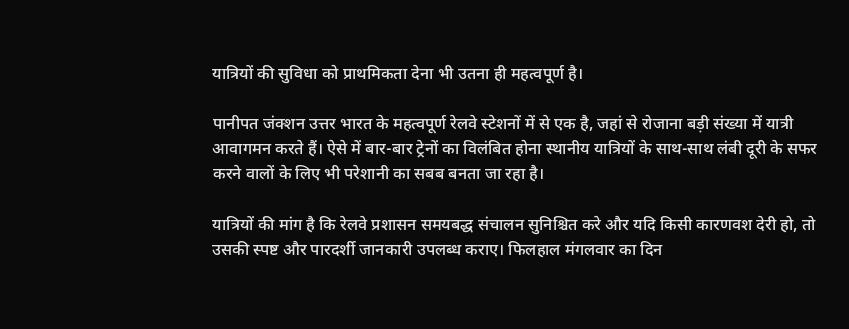यात्रियों की सुविधा को प्राथमिकता देना भी उतना ही महत्वपूर्ण है।

पानीपत जंक्शन उत्तर भारत के महत्वपूर्ण रेलवे स्टेशनों में से एक है, जहां से रोजाना बड़ी संख्या में यात्री आवागमन करते हैं। ऐसे में बार-बार ट्रेनों का विलंबित होना स्थानीय यात्रियों के साथ-साथ लंबी दूरी के सफर करने वालों के लिए भी परेशानी का सबब बनता जा रहा है।

यात्रियों की मांग है कि रेलवे प्रशासन समयबद्ध संचालन सुनिश्चित करे और यदि किसी कारणवश देरी हो, तो उसकी स्पष्ट और पारदर्शी जानकारी उपलब्ध कराए। फिलहाल मंगलवार का दिन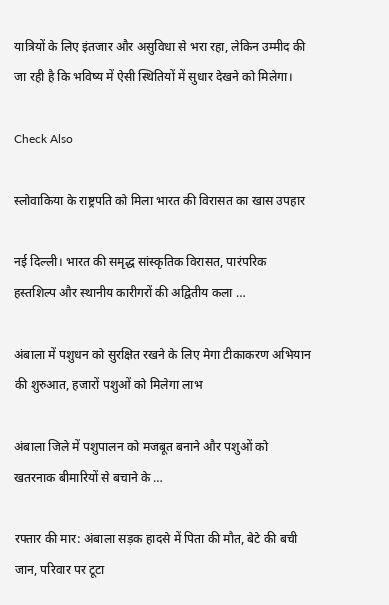यात्रियों के लिए इंतजार और असुविधा से भरा रहा, लेकिन उम्मीद की जा रही है कि भविष्य में ऐसी स्थितियों में सुधार देखने को मिलेगा।

Check Also

स्लोवाकिया के राष्ट्रपति को मिला भारत की विरासत का खास उपहार

नई दिल्ली। भारत की समृद्ध सांस्कृतिक विरासत, पारंपरिक हस्तशिल्प और स्थानीय कारीगरों की अद्वितीय कला …

अंबाला में पशुधन को सुरक्षित रखने के लिए मेगा टीकाकरण अभियान की शुरुआत, हजारों पशुओं को मिलेगा लाभ

अंबाला जिले में पशुपालन को मजबूत बनाने और पशुओं को खतरनाक बीमारियों से बचाने के …

रफ्तार की मार: अंबाला सड़क हादसे में पिता की मौत, बेटे की बची जान, परिवार पर टूटा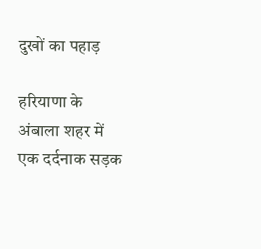दुखों का पहाड़

हरियाणा के अंबाला शहर में एक दर्दनाक सड़क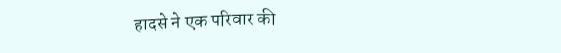हादसे ने एक परिवार की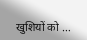खुशियों को …